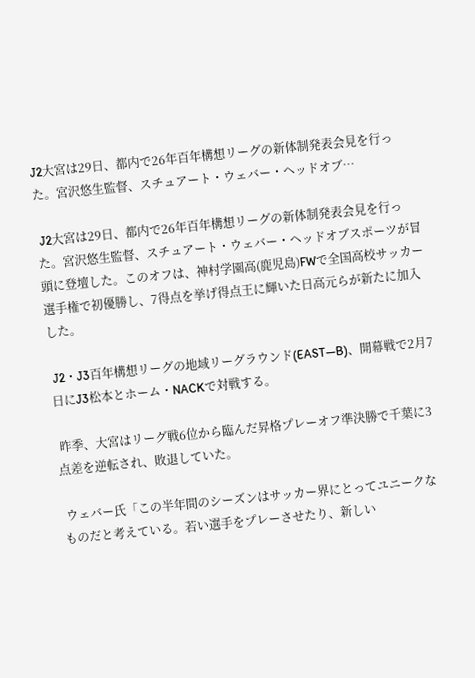J2大宮は29日、都内で26年百年構想リーグの新体制発表会見を行った。宮沢悠生監督、スチュアート・ウェバー・ヘッドオブ…

 J2大宮は29日、都内で26年百年構想リーグの新体制発表会見を行った。宮沢悠生監督、スチュアート・ウェバー・ヘッドオブスポーツが冒頭に登壇した。このオフは、神村学園高(鹿児島)FWで全国高校サッカー選手権で初優勝し、7得点を挙げ得点王に輝いた日高元らが新たに加入した。

 J2・J3百年構想リーグの地域リーグラウンド(EAST―B)、開幕戦で2月7日にJ3松本とホーム・NACKで対戦する。

 昨季、大宮はリーグ戦6位から臨んだ昇格プレーオフ準決勝で千葉に3点差を逆転され、敗退していた。

 ウェバー氏「この半年間のシーズンはサッカー界にとってユニークなものだと考えている。若い選手をプレーさせたり、新しい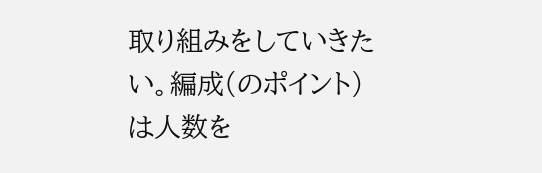取り組みをしていきたい。編成(のポイント)は人数を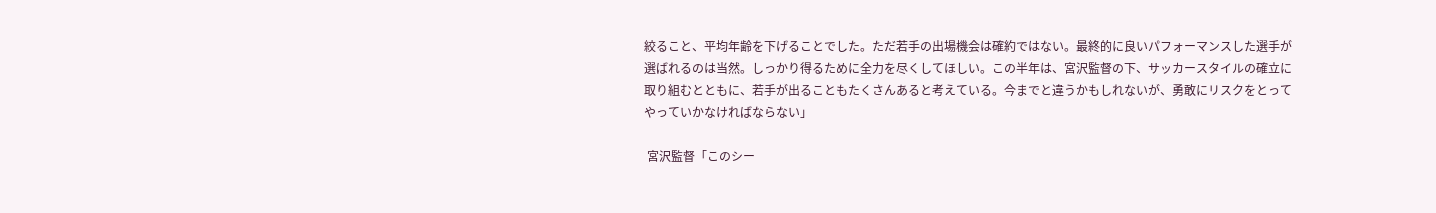絞ること、平均年齢を下げることでした。ただ若手の出場機会は確約ではない。最終的に良いパフォーマンスした選手が選ばれるのは当然。しっかり得るために全力を尽くしてほしい。この半年は、宮沢監督の下、サッカースタイルの確立に取り組むとともに、若手が出ることもたくさんあると考えている。今までと違うかもしれないが、勇敢にリスクをとってやっていかなければならない」

 宮沢監督「このシー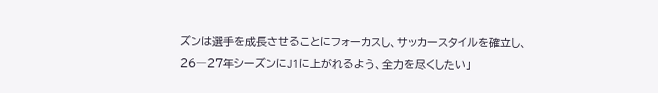ズンは選手を成長させることにフォーカスし、サッカースタイルを確立し、26―27年シーズンにJ1に上がれるよう、全力を尽くしたい」